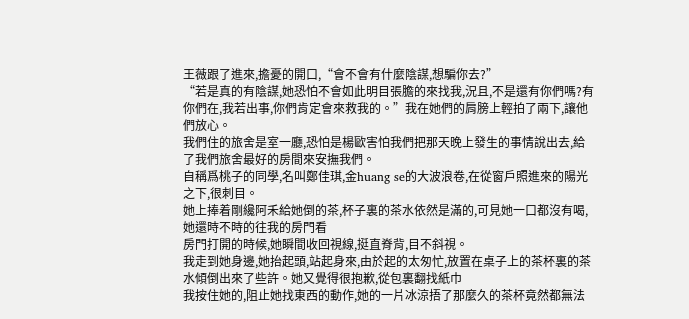王薇跟了進來,擔憂的開口,“會不會有什麼陰謀,想騙你去?”
“若是真的有陰謀,她恐怕不會如此明目張膽的來找我,況且,不是還有你們嗎?有你們在,我若出事,你們肯定會來救我的。”我在她們的肩膀上輕拍了兩下,讓他們放心。
我們住的旅舍是室一廳,恐怕是楊歐害怕我們把那天晚上發生的事情說出去,給了我們旅舍最好的房間來安撫我們。
自稱爲桃子的同學,名叫鄭佳琪,金huang se的大波浪卷,在從窗戶照進來的陽光之下,很刺目。
她上捧着剛纔阿禾給她倒的茶,杯子裏的茶水依然是滿的,可見她一口都沒有喝,她還時不時的往我的房門看
房門打開的時候,她瞬間收回視線,挺直脊背,目不斜視。
我走到她身邊,她抬起頭,站起身來,由於起的太匆忙,放置在桌子上的茶杯裏的茶水傾倒出來了些許。她又覺得很抱歉,從包裏翻找紙巾
我按住她的,阻止她找東西的動作,她的一片冰涼捂了那麼久的茶杯竟然都無法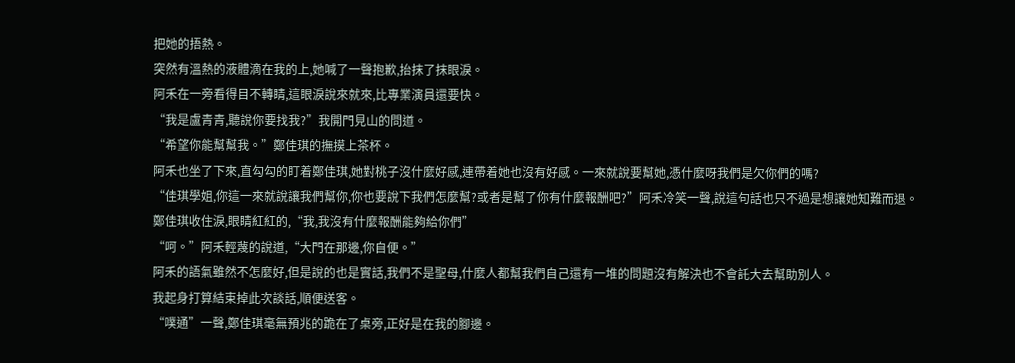把她的捂熱。
突然有溫熱的液體滴在我的上,她喊了一聲抱歉,抬抹了抹眼淚。
阿禾在一旁看得目不轉睛,這眼淚說來就來,比專業演員還要快。
“我是盧青青,聽說你要找我?”我開門見山的問道。
“希望你能幫幫我。”鄭佳琪的撫摸上茶杯。
阿禾也坐了下來,直勾勾的盯着鄭佳琪,她對桃子沒什麼好感,連帶着她也沒有好感。一來就說要幫她,憑什麼呀我們是欠你們的嗎?
“佳琪學姐,你這一來就說讓我們幫你,你也要說下我們怎麼幫?或者是幫了你有什麼報酬吧?”阿禾冷笑一聲,說這句話也只不過是想讓她知難而退。
鄭佳琪收住淚,眼睛紅紅的,“我,我沒有什麼報酬能夠給你們”
“呵。”阿禾輕蔑的說道,“大門在那邊,你自便。”
阿禾的語氣雖然不怎麼好,但是說的也是實話,我們不是聖母,什麼人都幫我們自己還有一堆的問題沒有解決也不會託大去幫助別人。
我起身打算結束掉此次談話,順便送客。
“噗通”一聲,鄭佳琪毫無預兆的跪在了桌旁,正好是在我的腳邊。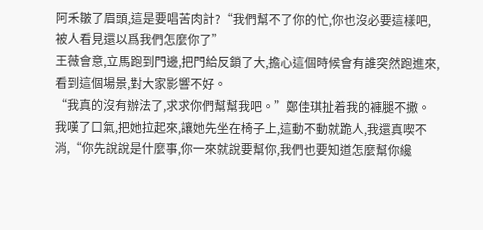阿禾皺了眉頭,這是要唱苦肉計?“我們幫不了你的忙,你也沒必要這樣吧,被人看見還以爲我們怎麼你了”
王薇會意,立馬跑到門邊,把門給反鎖了大,擔心這個時候會有誰突然跑進來,看到這個場景,對大家影響不好。
“我真的沒有辦法了,求求你們幫幫我吧。”鄭佳琪扯着我的褲腿不撒。
我嘆了口氣,把她拉起來,讓她先坐在椅子上,這動不動就跪人,我還真喫不消,“你先說說是什麼事,你一來就說要幫你,我們也要知道怎麼幫你纔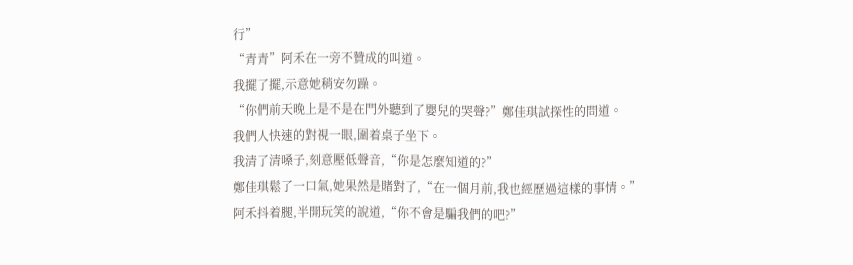行”
“青青”阿禾在一旁不贊成的叫道。
我擺了擺,示意她稍安勿躁。
“你們前天晚上是不是在門外聽到了嬰兒的哭聲?”鄭佳琪試探性的問道。
我們人快速的對視一眼,圍着桌子坐下。
我清了清嗓子,刻意壓低聲音,“你是怎麼知道的?”
鄭佳琪鬆了一口氣,她果然是賭對了,“在一個月前,我也經歷過這樣的事情。”
阿禾抖着腿,半開玩笑的說道,“你不會是騙我們的吧?”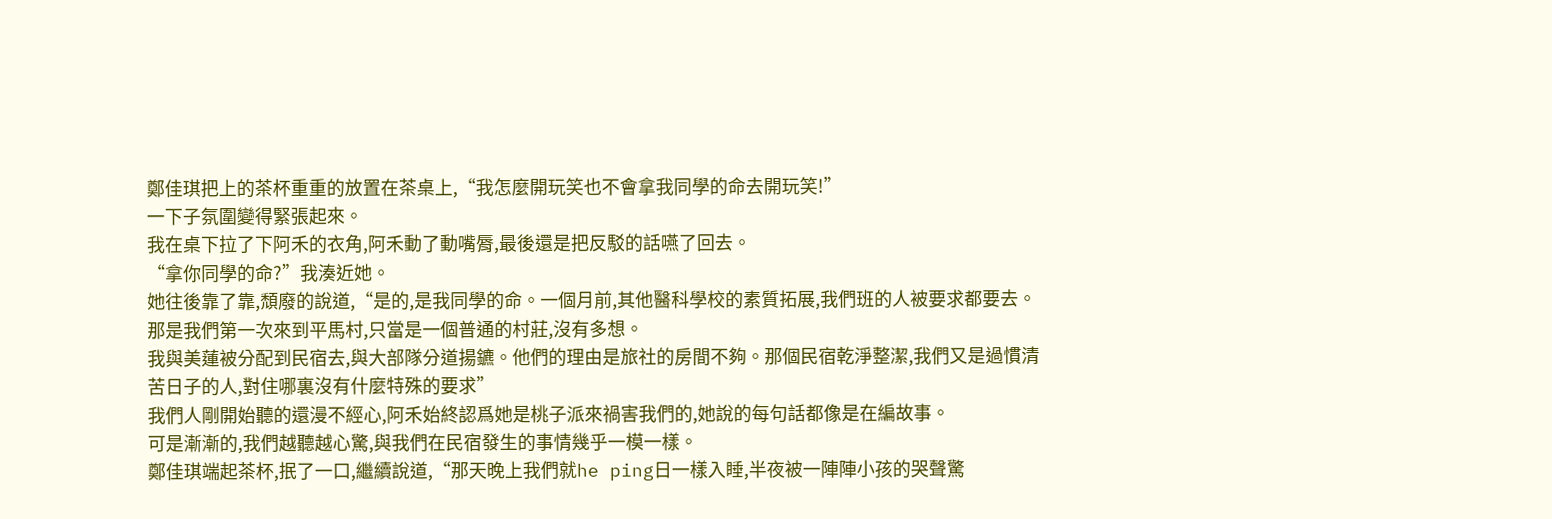鄭佳琪把上的茶杯重重的放置在茶桌上,“我怎麼開玩笑也不會拿我同學的命去開玩笑!”
一下子氛圍變得緊張起來。
我在桌下拉了下阿禾的衣角,阿禾動了動嘴脣,最後還是把反駁的話嚥了回去。
“拿你同學的命?”我湊近她。
她往後靠了靠,頹廢的說道,“是的,是我同學的命。一個月前,其他醫科學校的素質拓展,我們班的人被要求都要去。那是我們第一次來到平馬村,只當是一個普通的村莊,沒有多想。
我與美蓮被分配到民宿去,與大部隊分道揚鑣。他們的理由是旅社的房間不夠。那個民宿乾淨整潔,我們又是過慣清苦日子的人,對住哪裏沒有什麼特殊的要求”
我們人剛開始聽的還漫不經心,阿禾始終認爲她是桃子派來禍害我們的,她說的每句話都像是在編故事。
可是漸漸的,我們越聽越心驚,與我們在民宿發生的事情幾乎一模一樣。
鄭佳琪端起茶杯,抿了一口,繼續說道,“那天晚上我們就he ping日一樣入睡,半夜被一陣陣小孩的哭聲驚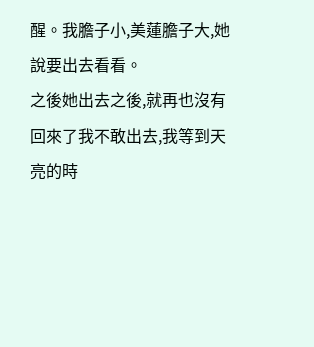醒。我膽子小,美蓮膽子大,她說要出去看看。
之後她出去之後,就再也沒有回來了我不敢出去,我等到天亮的時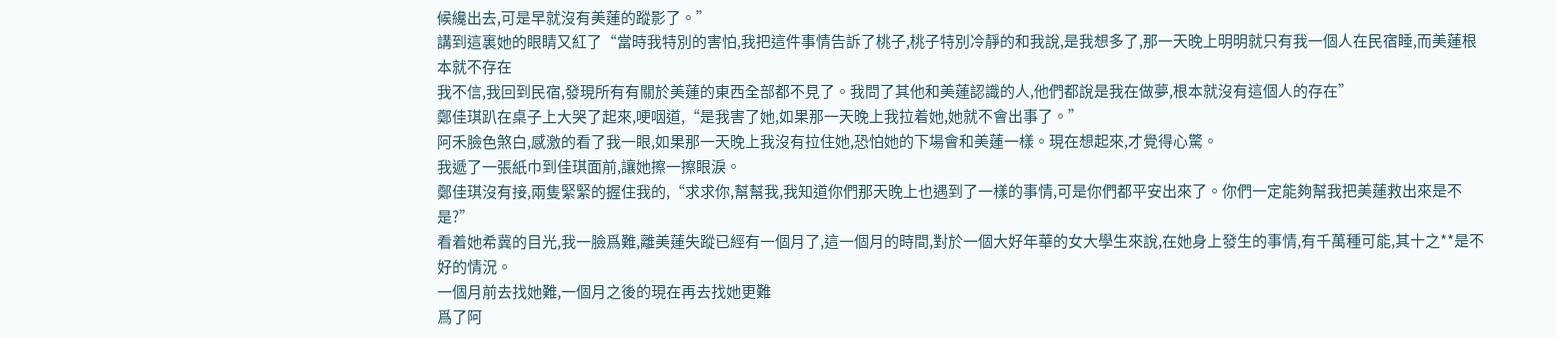候纔出去,可是早就沒有美蓮的蹤影了。”
講到這裏她的眼睛又紅了“當時我特別的害怕,我把這件事情告訴了桃子,桃子特別冷靜的和我說,是我想多了,那一天晚上明明就只有我一個人在民宿睡,而美蓮根本就不存在
我不信,我回到民宿,發現所有有關於美蓮的東西全部都不見了。我問了其他和美蓮認識的人,他們都說是我在做夢,根本就沒有這個人的存在”
鄭佳琪趴在桌子上大哭了起來,哽咽道,“是我害了她,如果那一天晚上我拉着她,她就不會出事了。”
阿禾臉色煞白,感激的看了我一眼,如果那一天晚上我沒有拉住她,恐怕她的下場會和美蓮一樣。現在想起來,才覺得心驚。
我遞了一張紙巾到佳琪面前,讓她擦一擦眼淚。
鄭佳琪沒有接,兩隻緊緊的握住我的,“求求你,幫幫我,我知道你們那天晚上也遇到了一樣的事情,可是你們都平安出來了。你們一定能夠幫我把美蓮救出來是不是?”
看着她希冀的目光,我一臉爲難,離美蓮失蹤已經有一個月了,這一個月的時間,對於一個大好年華的女大學生來說,在她身上發生的事情,有千萬種可能,其十之**是不好的情況。
一個月前去找她難,一個月之後的現在再去找她更難
爲了阿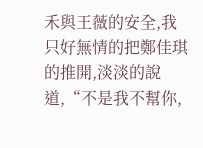禾與王薇的安全,我只好無情的把鄭佳琪的推開,淡淡的說道,“不是我不幫你,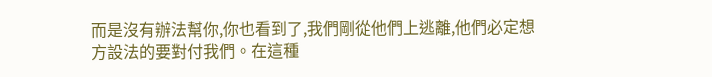而是沒有辦法幫你,你也看到了,我們剛從他們上逃離,他們必定想方設法的要對付我們。在這種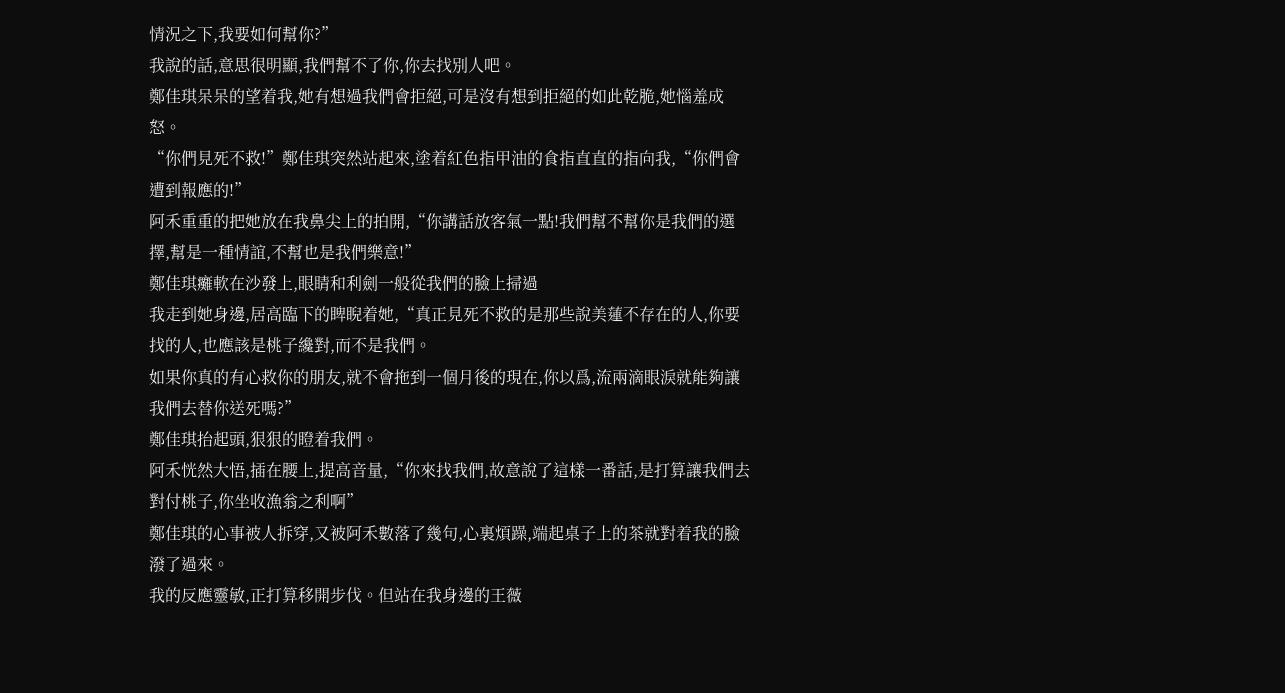情況之下,我要如何幫你?”
我說的話,意思很明顯,我們幫不了你,你去找別人吧。
鄭佳琪呆呆的望着我,她有想過我們會拒絕,可是沒有想到拒絕的如此乾脆,她惱羞成怒。
“你們見死不救!”鄭佳琪突然站起來,塗着紅色指甲油的食指直直的指向我,“你們會遭到報應的!”
阿禾重重的把她放在我鼻尖上的拍開,“你講話放客氣一點!我們幫不幫你是我們的選擇,幫是一種情誼,不幫也是我們樂意!”
鄭佳琪癱軟在沙發上,眼睛和利劍一般從我們的臉上掃過
我走到她身邊,居高臨下的睥睨着她,“真正見死不救的是那些說美蓮不存在的人,你要找的人,也應該是桃子纔對,而不是我們。
如果你真的有心救你的朋友,就不會拖到一個月後的現在,你以爲,流兩滴眼淚就能夠讓我們去替你送死嗎?”
鄭佳琪抬起頭,狠狠的瞪着我們。
阿禾恍然大悟,插在腰上,提高音量,“你來找我們,故意說了這樣一番話,是打算讓我們去對付桃子,你坐收漁翁之利啊”
鄭佳琪的心事被人拆穿,又被阿禾數落了幾句,心裏煩躁,端起桌子上的茶就對着我的臉潑了過來。
我的反應靈敏,正打算移開步伐。但站在我身邊的王薇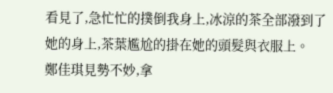看見了,急忙忙的撲倒我身上,冰涼的茶全部潑到了她的身上,茶葉尷尬的掛在她的頭髮與衣服上。
鄭佳琪見勢不妙,拿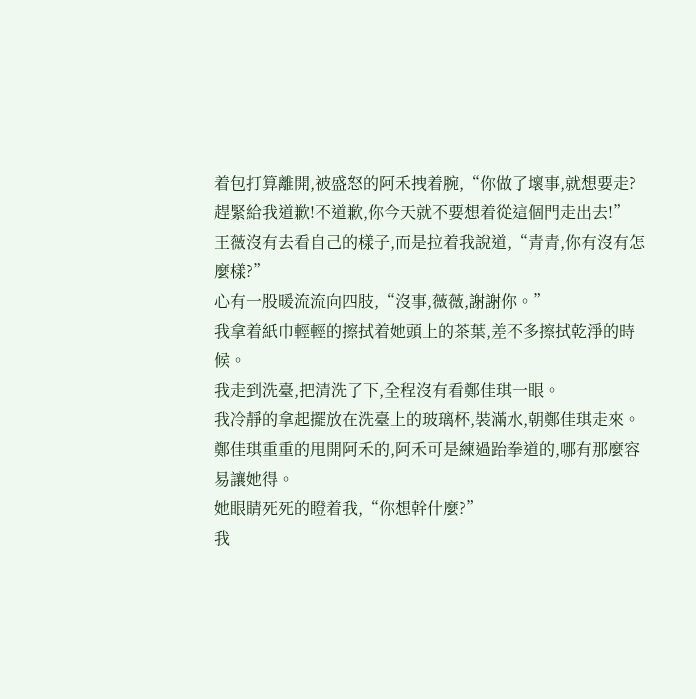着包打算離開,被盛怒的阿禾拽着腕,“你做了壞事,就想要走?趕緊給我道歉!不道歉,你今天就不要想着從這個門走出去!”
王薇沒有去看自己的樣子,而是拉着我說道,“青青,你有沒有怎麼樣?”
心有一股暖流流向四肢,“沒事,薇薇,謝謝你。”
我拿着紙巾輕輕的擦拭着她頭上的茶葉,差不多擦拭乾淨的時候。
我走到洗臺,把清洗了下,全程沒有看鄭佳琪一眼。
我冷靜的拿起擺放在洗臺上的玻璃杯,裝滿水,朝鄭佳琪走來。
鄭佳琪重重的甩開阿禾的,阿禾可是練過跆拳道的,哪有那麼容易讓她得。
她眼睛死死的瞪着我,“你想幹什麼?”
我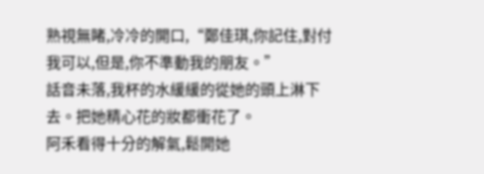熟視無睹,冷冷的開口,“鄭佳琪,你記住,對付我可以,但是,你不準動我的朋友。”
話音未落,我杯的水緩緩的從她的頭上淋下去。把她精心花的妝都衝花了。
阿禾看得十分的解氣,鬆開她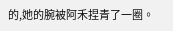的,她的腕被阿禾捏青了一圈。